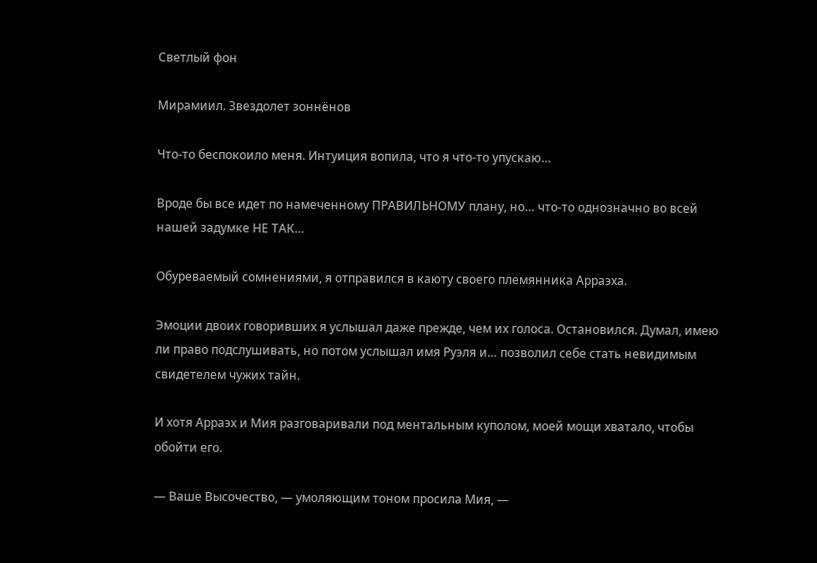Светлый фон

Мирамиил. Звездолет зоннёнов

Что-то беспокоило меня. Интуиция вопила, что я что-то упускаю…

Вроде бы все идет по намеченному ПРАВИЛЬНОМУ плану, но… что-то однозначно во всей нашей задумке НЕ ТАК…

Обуреваемый сомнениями, я отправился в каюту своего племянника Арраэха.

Эмоции двоих говоривших я услышал даже прежде, чем их голоса. Остановился. Думал, имею ли право подслушивать, но потом услышал имя Руэля и… позволил себе стать невидимым свидетелем чужих тайн.

И хотя Арраэх и Мия разговаривали под ментальным куполом, моей мощи хватало, чтобы обойти его.

— Ваше Высочество, — умоляющим тоном просила Мия, —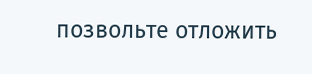позвольте отложить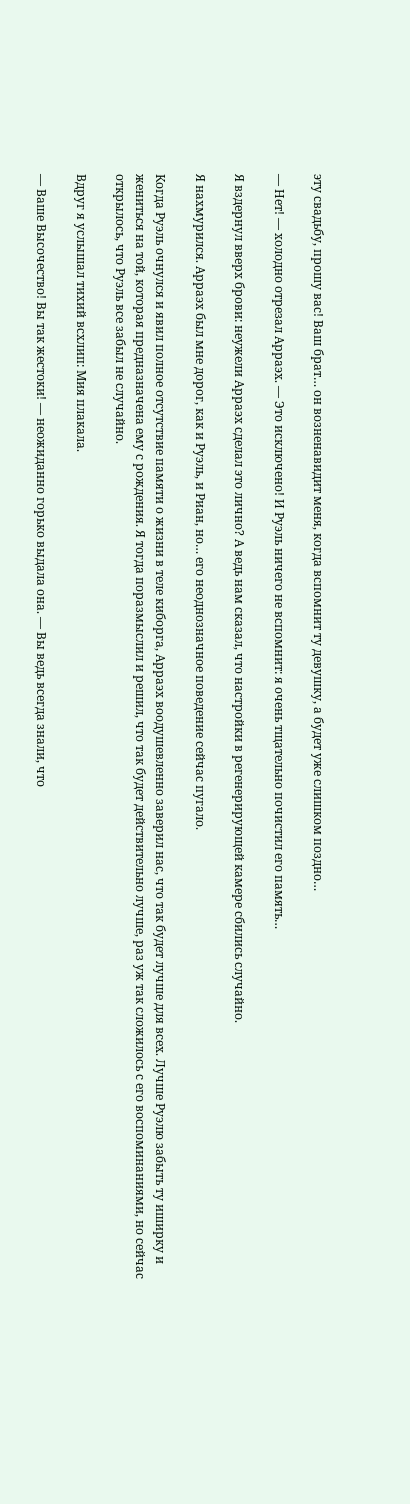эту свадьбу, прошу вас! Ваш брат… он возненавидит меня, когда вспомнит ту девушку, а будет уже слишком поздно…

— Нет! — холодно отрезал Арраэх. — Это исключено! И Руэль ничего не вспомнит: я очень тщательно почистил его память…

Я вздернул вверх брови: неужели Арраэх сделал это лично? А ведь нам сказал, что настройки в регенерирующей камере сбились случайно.

Я нахмурился. Арраэх был мне дорог, как и Руэль, и Риан, но… его неоднозначное поведение сейчас пугало.

Когда Руэль очнулся и явил полное отсутствие памяти о жизни в теле киборга, Арраэх воодушевленно заверил нас, что так будет лучше для всех. Лучше Руэлю забыть ту иширку и жениться на той, которая предназначена ему с рождения. Я тогда поразмыслил и решил, что так будет действительно лучше, раз уж так сложилось с его воспоминаниями, но сейчас открылось, что Руэль все забыл не случайно.

Вдруг я услышал тихий всхлип: Мия плакала.

— Ваше Высочество! Вы так жестоки! — неожиданно горько выдала она. — Вы ведь всегда знали, что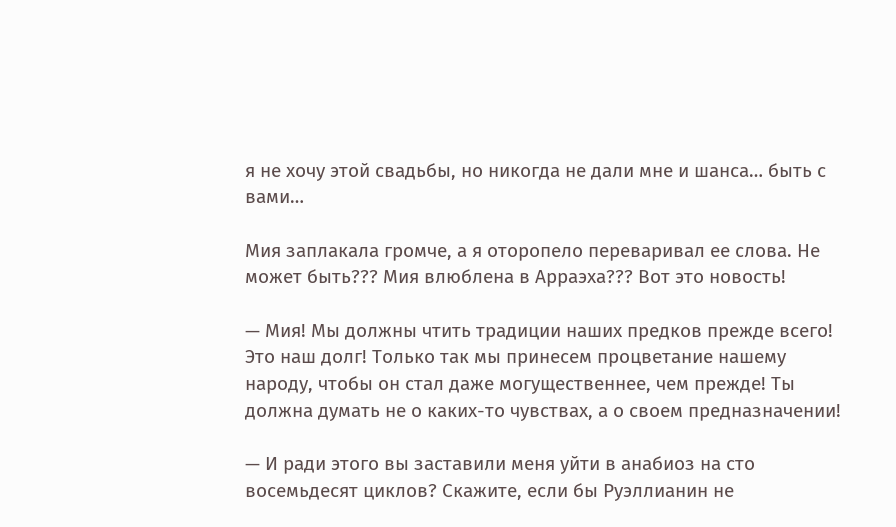я не хочу этой свадьбы, но никогда не дали мне и шанса… быть с вами…

Мия заплакала громче, а я оторопело переваривал ее слова. Не может быть??? Мия влюблена в Арраэха??? Вот это новость!

— Мия! Мы должны чтить традиции наших предков прежде всего! Это наш долг! Только так мы принесем процветание нашему народу, чтобы он стал даже могущественнее, чем прежде! Ты должна думать не о каких-то чувствах, а о своем предназначении!

— И ради этого вы заставили меня уйти в анабиоз на сто восемьдесят циклов? Скажите, если бы Руэллианин не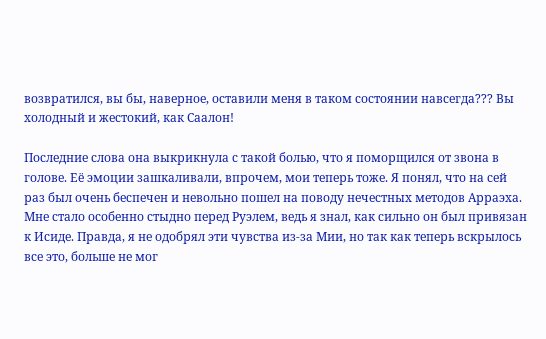возвратился, вы бы, наверное, оставили меня в таком состоянии навсегда??? Вы холодный и жестокий, как Саалон!

Последние слова она выкрикнула с такой болью, что я поморщился от звона в голове. Её эмоции зашкаливали, впрочем, мои теперь тоже. Я понял, что на сей раз был очень беспечен и невольно пошел на поводу нечестных методов Арраэха. Мне стало особенно стыдно перед Руэлем, ведь я знал, как сильно он был привязан к Исиде. Правда, я не одобрял эти чувства из-за Мии, но так как теперь вскрылось все это, больше не мог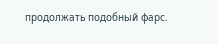продолжать подобный фарс.